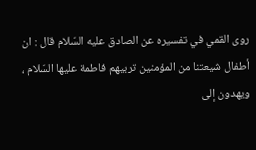روى القمي في تفسيره عن الصادق عليه السّلام قال : ان أطفال شيعتنا من المؤمنين تربيهم فاطمة عليها السّلام ، ويهدون إلى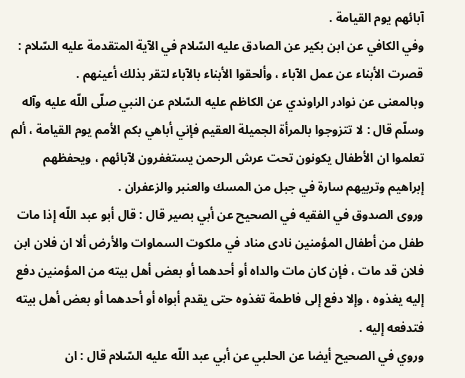آبائهم يوم القيامة .
وفي الكافي عن ابن بكير عن الصادق عليه السّلام في الآية المتقدمة عليه السّلام : قصرت الأبناء عن عمل الآباء ، وألحقوا الأبناء بالآباء لتقر بذلك أعينهم .
وبالمعنى عن نوادر الراوندي عن الكاظم عليه السّلام عن النبي صلّى اللّه عليه وآله وسلّم قال : لا تتزوجوا بالمرأة الجميلة العقيم فإني أباهي بكم الأمم يوم القيامة ، ألم تعلموا ان الأطفال يكونون تحت عرش الرحمن يستغفرون لآبائهم ، ويحفظهم إبراهيم وتربيهم سارة في جبل من المسك والعنبر والزعفران .
وروى الصدوق في الفقيه في الصحيح عن أبي بصير قال : قال أبو عبد اللّه إذا مات طفل من أطفال المؤمنين نادى مناد في ملكوت السماوات والأرض ألا ان فلان ابن فلان قد مات ، فإن كان مات والداه أو أحدهما أو بعض أهل بيته من المؤمنين دفع إليه يغذوه ، وإلا دفع إلى فاطمة تغذوه حتى يقدم أبواه أو أحدهما أو بعض أهل بيته فتدفعه إليه .
وروي في الصحيح أيضا عن الحلبي عن أبي عبد اللّه عليه السّلام قال : ان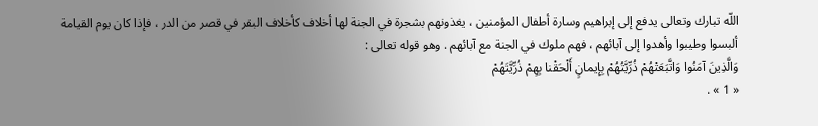اللّه تبارك وتعالى يدفع إلى إبراهيم وسارة أطفال المؤمنين ، يغذونهم بشجرة في الجنة لها أخلاف كأخلاف البقر في قصر من الدر ، فإذا كان يوم القيامة ألبسوا وطيبوا وأهدوا إلى آبائهم ، فهم ملوك في الجنة مع آبائهم . وهو قوله تعالى :
وَالَّذِينَ آمَنُوا وَاتَّبَعَتْهُمْ ذُرِّيَّتُهُمْ بِإِيمانٍ أَلْحَقْنا بِهِمْ ذُرِّيَّتَهُمْ
« 1 » .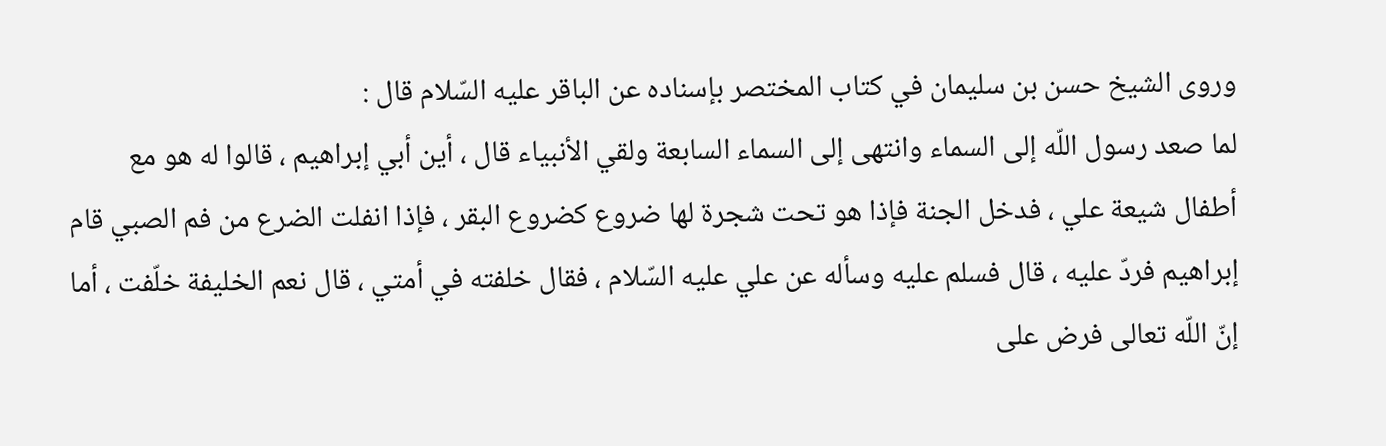وروى الشيخ حسن بن سليمان في كتاب المختصر بإسناده عن الباقر عليه السّلام قال :
لما صعد رسول اللّه إلى السماء وانتهى إلى السماء السابعة ولقي الأنبياء قال ، أين أبي إبراهيم ، قالوا له هو مع أطفال شيعة علي ، فدخل الجنة فإذا هو تحت شجرة لها ضروع كضروع البقر ، فإذا انفلت الضرع من فم الصبي قام إبراهيم فردّ عليه ، قال فسلم عليه وسأله عن علي عليه السّلام ، فقال خلفته في أمتي ، قال نعم الخليفة خلّفت ، أما إنّ اللّه تعالى فرض على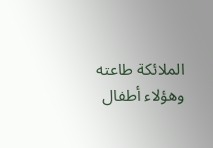الملائكة طاعته وهؤلاء أطفال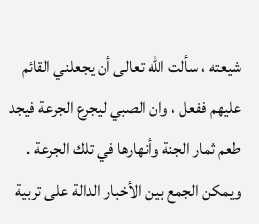شيعته ، سألت اللّه تعالى أن يجعلني القائم عليهم ففعل ، وان الصبي ليجرع الجرعة فيجد طعم ثمار الجنة وأنهارها في تلك الجرعة . ويمكن الجمع بين الأخبار الدالة على تربية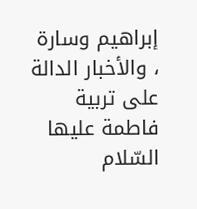إبراهيم وسارة ، والأخبار الدالة على تربية فاطمة عليها السّلام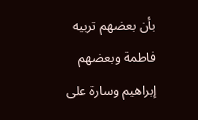بأن بعضهم تربيه فاطمة وبعضهم إبراهيم وسارة على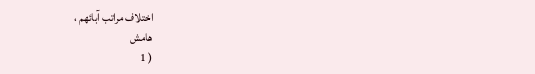اختلاف مراتب آبائهم ،
هامش
( 1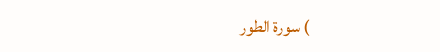) سورة الطور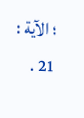؛ الآية : 21 .